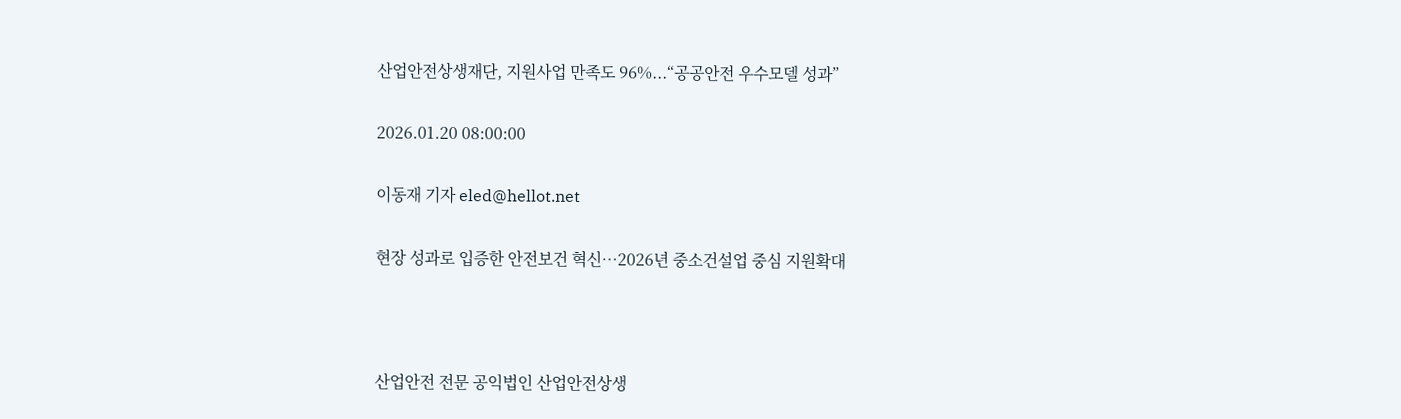산업안전상생재단, 지원사업 만족도 96%...“공공안전 우수모델 성과”

2026.01.20 08:00:00

이동재 기자 eled@hellot.net

현장 성과로 입증한 안전보건 혁신…2026년 중소건설업 중심 지원확대



산업안전 전문 공익법인 산업안전상생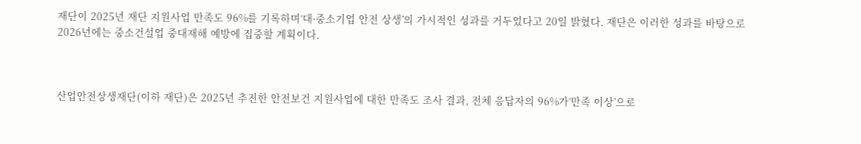재단이 2025년 재단 지원사업 만족도 96%를 기록하며‘대·중소기업 안전 상생’의 가시적인 성과를 거두었다고 20일 밝혔다. 재단은 이러한 성과를 바탕으로 2026년에는 중소건설업 중대재해 예방에 집중할 계획이다.



산업안전상생재단(이하 재단)은 2025년 추진한 안전보건 지원사업에 대한 만족도 조사 결과, 전체 응답자의 96%가‘만족 이상’으로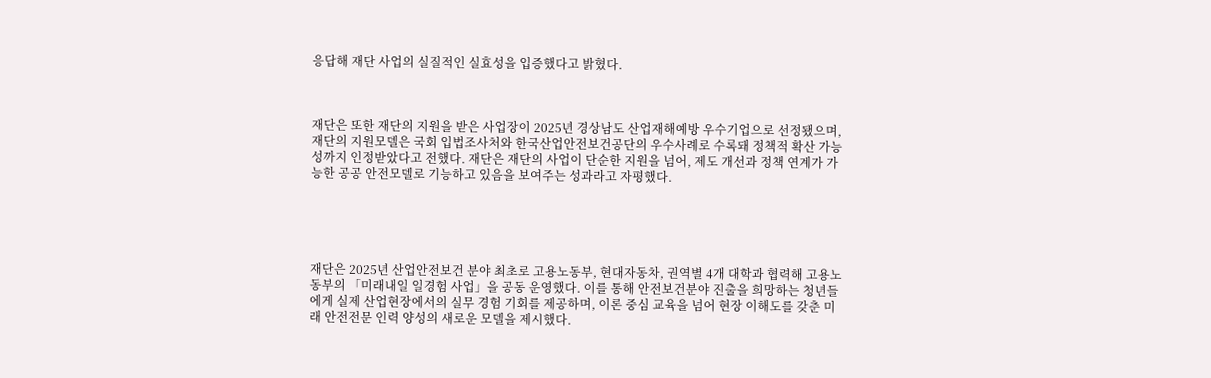응답해 재단 사업의 실질적인 실효성을 입증했다고 밝혔다.



재단은 또한 재단의 지원을 받은 사업장이 2025년 경상남도 산업재해예방 우수기업으로 선정됐으며, 재단의 지원모델은 국회 입법조사처와 한국산업안전보건공단의 우수사례로 수록돼 정책적 확산 가능성까지 인정받았다고 전했다. 재단은 재단의 사업이 단순한 지원을 넘어, 제도 개선과 정책 연계가 가능한 공공 안전모델로 기능하고 있음을 보여주는 성과라고 자평했다.





재단은 2025년 산업안전보건 분야 최초로 고용노동부, 현대자동차, 권역별 4개 대학과 협력해 고용노동부의 「미래내일 일경험 사업」을 공동 운영했다. 이를 통해 안전보건분야 진출을 희망하는 청년들에게 실제 산업현장에서의 실무 경험 기회를 제공하며, 이론 중심 교육을 넘어 현장 이해도를 갖춘 미래 안전전문 인력 양성의 새로운 모델을 제시했다.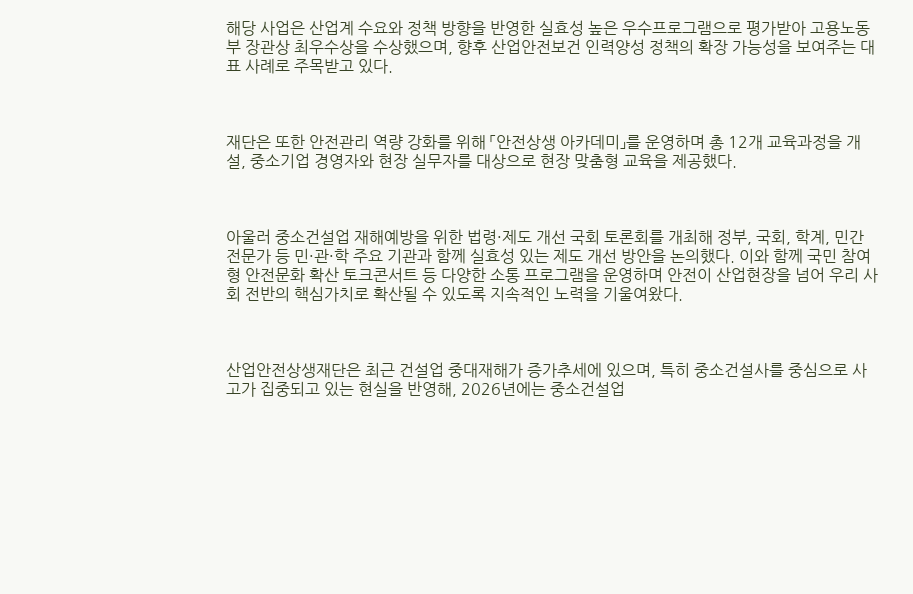해당 사업은 산업계 수요와 정책 방향을 반영한 실효성 높은 우수프로그램으로 평가받아 고용노동부 장관상 최우수상을 수상했으며, 향후 산업안전보건 인력양성 정책의 확장 가능성을 보여주는 대표 사례로 주목받고 있다.



재단은 또한 안전관리 역량 강화를 위해 「안전상생 아카데미」를 운영하며 총 12개 교육과정을 개설, 중소기업 경영자와 현장 실무자를 대상으로 현장 맞춤형 교육을 제공했다.



아울러 중소건설업 재해예방을 위한 법령·제도 개선 국회 토론회를 개최해 정부, 국회, 학계, 민간 전문가 등 민·관·학 주요 기관과 함께 실효성 있는 제도 개선 방안을 논의했다. 이와 함께 국민 참여형 안전문화 확산 토크콘서트 등 다양한 소통 프로그램을 운영하며 안전이 산업현장을 넘어 우리 사회 전반의 핵심가치로 확산될 수 있도록 지속적인 노력을 기울여왔다.



산업안전상생재단은 최근 건설업 중대재해가 증가추세에 있으며, 특히 중소건설사를 중심으로 사고가 집중되고 있는 현실을 반영해, 2026년에는 중소건설업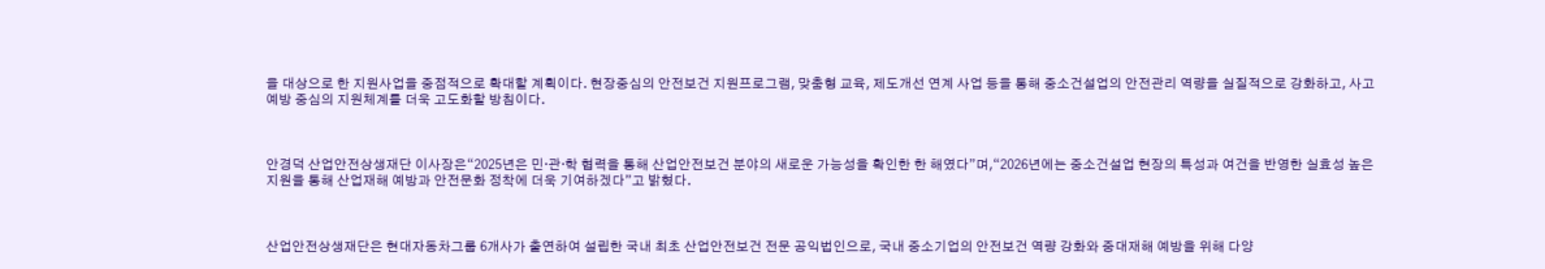을 대상으로 한 지원사업을 중점적으로 확대할 계획이다. 현장중심의 안전보건 지원프로그램, 맞춤형 교육, 제도개선 연계 사업 등을 통해 중소건설업의 안전관리 역량을 실질적으로 강화하고, 사고 예방 중심의 지원체계를 더욱 고도화할 방침이다.



안경덕 산업안전상생재단 이사장은“2025년은 민·관·학 협력을 통해 산업안전보건 분야의 새로운 가능성을 확인한 한 해였다”며,“2026년에는 중소건설업 현장의 특성과 여건을 반영한 실효성 높은 지원을 통해 산업재해 예방과 안전문화 정착에 더욱 기여하겠다”고 밝혔다.



산업안전상생재단은 현대자동차그룹 6개사가 출연하여 설립한 국내 최초 산업안전보건 전문 공익법인으로, 국내 중소기업의 안전보건 역량 강화와 중대재해 예방을 위해 다양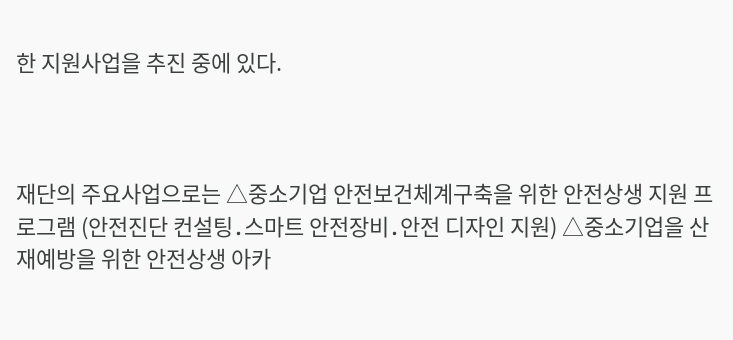한 지원사업을 추진 중에 있다.



재단의 주요사업으로는 △중소기업 안전보건체계구축을 위한 안전상생 지원 프로그램 (안전진단 컨설팅․스마트 안전장비․안전 디자인 지원) △중소기업을 산재예방을 위한 안전상생 아카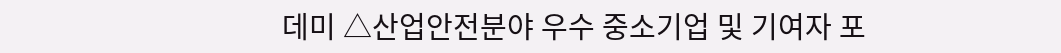데미 △산업안전분야 우수 중소기업 및 기여자 포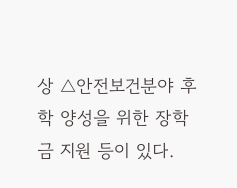상 △안전보건분야 후학 양성을 위한 장학금 지원 등이 있다.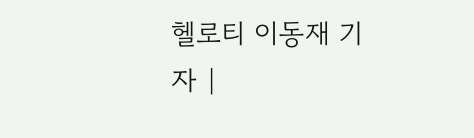헬로티 이동재 기자 |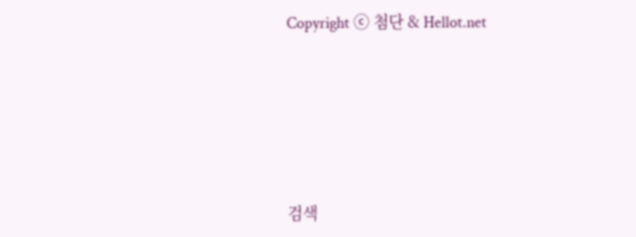Copyright ⓒ 첨단 & Hellot.net






검색